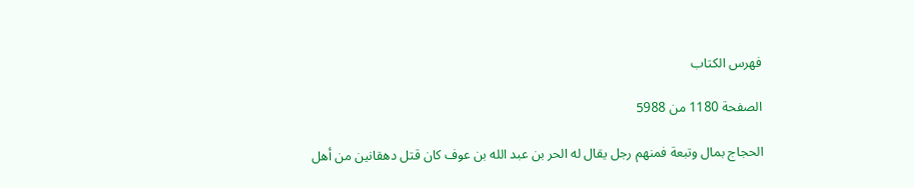فهرس الكتاب

الصفحة 1180 من 5988

الحجاج بمال وتبعة فمنهم رجل يقال له الحر بن عبد الله بن عوف كان قتل دهقانين من أهل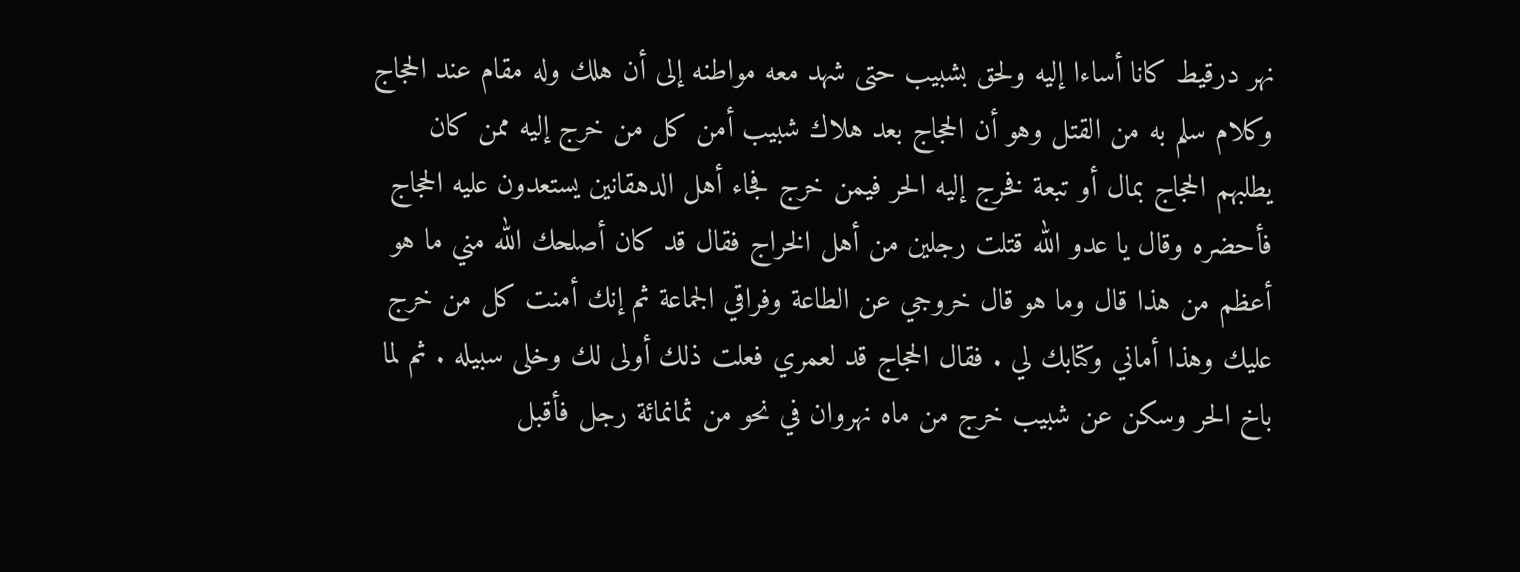نهر درقيط كانا أساءا إليه ولحق بشبيب حتى شهد معه مواطنه إلى أن هلك وله مقام عند الحجاج وكلام سلم به من القتل وهو أن الحجاج بعد هلاك شبيب أمن كل من خرج إليه ممن كان يطلبهم الحجاج بمال أو تبعة فخرج إليه الحر فيمن خرج فجاء أهل الدهقانين يستعدون عليه الحجاج فأحضره وقال يا عدو الله قتلت رجلين من أهل الخراج فقال قد كان أصلحك الله مني ما هو أعظم من هذا قال وما هو قال خروجي عن الطاعة وفراقي الجماعة ثم إنك أمنت كل من خرج عليك وهذا أماني وكتابك لي . فقال الحجاج قد لعمري فعلت ذلك أولى لك وخلى سبيله . ثم لما باخ الحر وسكن عن شبيب خرج من ماه نهروان في نحو من ثمانمائة رجل فأقبل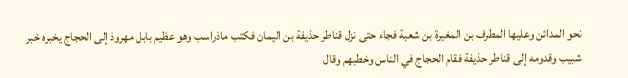نحو المدائن وعليها المطرف بن المغيرة بن شعبة فجاء حتى نزل قناطر حذيفة بن اليمان فكتب ماذراسب وهو عظيم بابل مهروذ إلى الحجاج يخبره خبر شبيب وقدومه إلى قناطر حذيفة فقام الحجاج في الناس وخطبهم وقال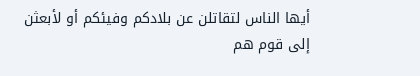أيها الناس لتقاتلن عن بلادكم وفيئكم أو لأبعثن إلى قوم هم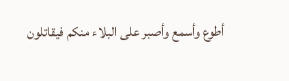أطوع وأسمع وأصبر على البلاء منكم فيقاتلون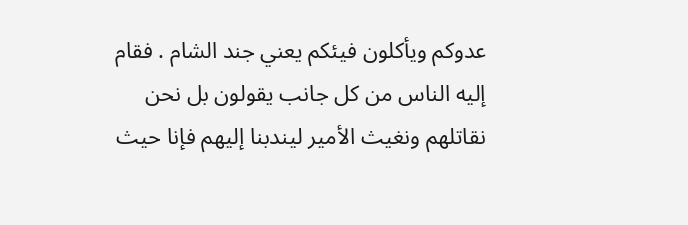عدوكم ويأكلون فيئكم يعني جند الشام . فقام إليه الناس من كل جانب يقولون بل نحن نقاتلهم ونغيث الأمير ليندبنا إليهم فإنا حيث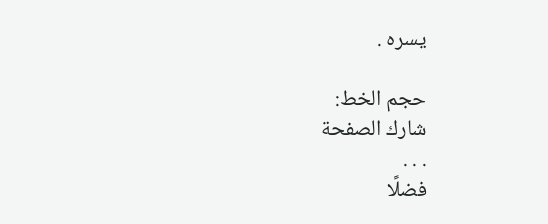يسره .

حجم الخط:
شارك الصفحة
. . .
فضلًا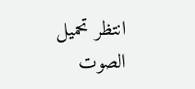انتظر تحميل الصوت